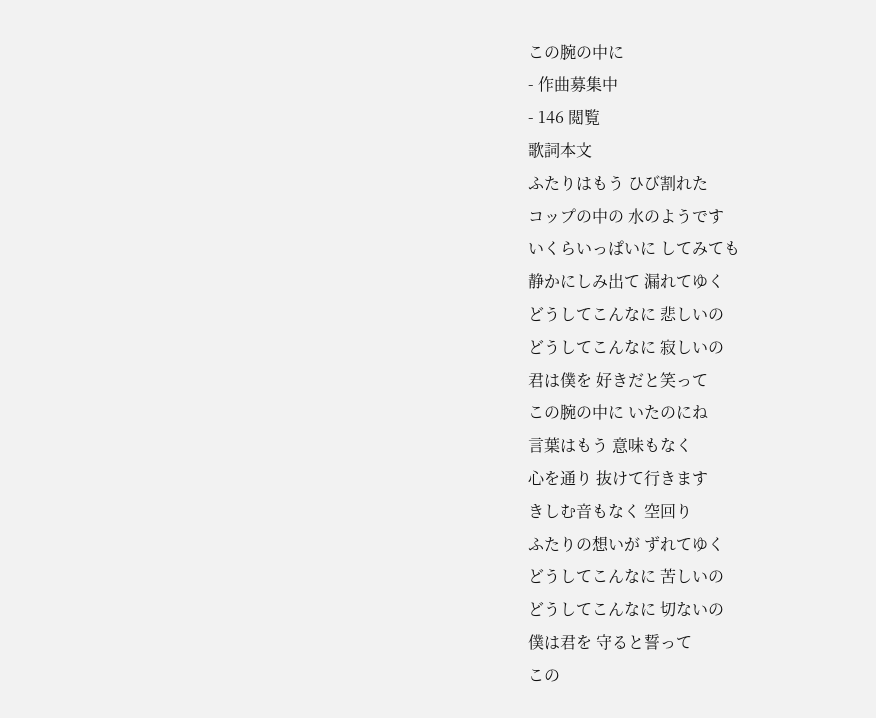この腕の中に
- 作曲募集中
- 146 閲覧
歌詞本文
ふたりはもう ひび割れた
コップの中の 水のようです
いくらいっぱいに してみても
静かにしみ出て 漏れてゆく
どうしてこんなに 悲しいの
どうしてこんなに 寂しいの
君は僕を 好きだと笑って
この腕の中に いたのにね
言葉はもう 意味もなく
心を通り 抜けて行きます
きしむ音もなく 空回り
ふたりの想いが ずれてゆく
どうしてこんなに 苦しいの
どうしてこんなに 切ないの
僕は君を 守ると誓って
この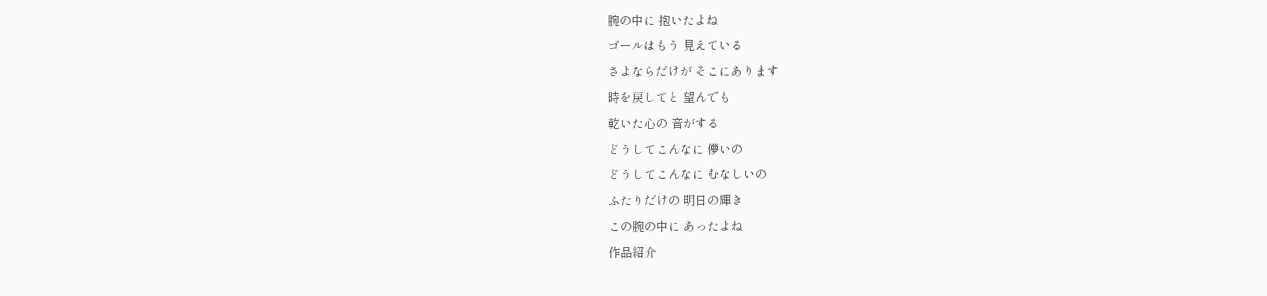腕の中に 抱いたよね
ゴールはもう 見えている
さよならだけが そこにあります
時を戻してと 望んでも
乾いた心の 音がする
どうしてこんなに 儚いの
どうしてこんなに むなしいの
ふたりだけの 明日の輝き
この腕の中に あったよね
作品紹介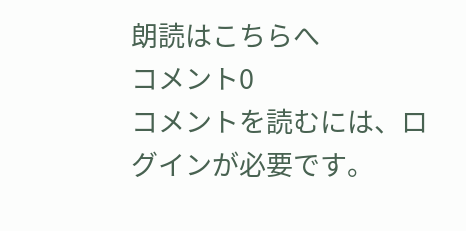朗読はこちらへ
コメント0
コメントを読むには、ログインが必要です。